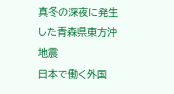真冬の深夜に発生した青森県東方沖地震
日本で働く外国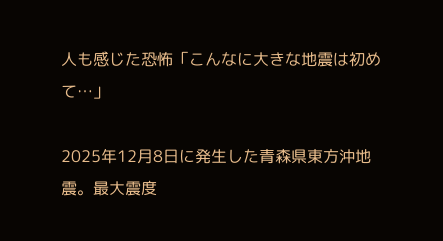人も感じた恐怖「こんなに大きな地震は初めて…」

2025年12月8日に発生した青森県東方沖地震。最大震度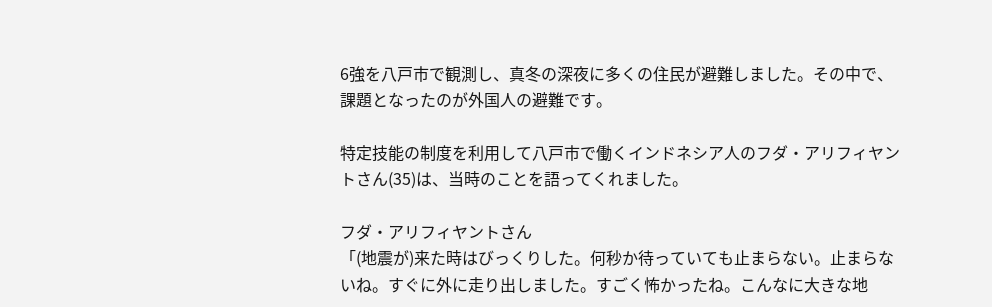6強を八戸市で観測し、真冬の深夜に多くの住民が避難しました。その中で、課題となったのが外国人の避難です。

特定技能の制度を利用して八戸市で働くインドネシア人のフダ・アリフィヤントさん(35)は、当時のことを語ってくれました。

フダ・アリフィヤントさん
「(地震が)来た時はびっくりした。何秒か待っていても止まらない。止まらないね。すぐに外に走り出しました。すごく怖かったね。こんなに大きな地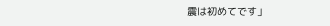震は初めてです」